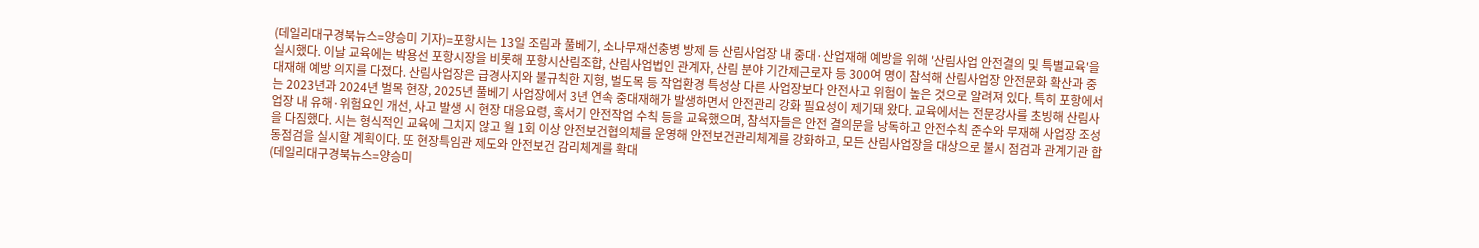(데일리대구경북뉴스=양승미 기자)=포항시는 13일 조림과 풀베기, 소나무재선충병 방제 등 산림사업장 내 중대·산업재해 예방을 위해 '산림사업 안전결의 및 특별교육'을 실시했다. 이날 교육에는 박용선 포항시장을 비롯해 포항시산림조합, 산림사업법인 관계자, 산림 분야 기간제근로자 등 300여 명이 참석해 산림사업장 안전문화 확산과 중대재해 예방 의지를 다졌다. 산림사업장은 급경사지와 불규칙한 지형, 벌도목 등 작업환경 특성상 다른 사업장보다 안전사고 위험이 높은 것으로 알려져 있다. 특히 포항에서는 2023년과 2024년 벌목 현장, 2025년 풀베기 사업장에서 3년 연속 중대재해가 발생하면서 안전관리 강화 필요성이 제기돼 왔다. 교육에서는 전문강사를 초빙해 산림사업장 내 유해·위험요인 개선, 사고 발생 시 현장 대응요령, 혹서기 안전작업 수칙 등을 교육했으며, 참석자들은 안전 결의문을 낭독하고 안전수칙 준수와 무재해 사업장 조성을 다짐했다. 시는 형식적인 교육에 그치지 않고 월 1회 이상 안전보건협의체를 운영해 안전보건관리체계를 강화하고, 모든 산림사업장을 대상으로 불시 점검과 관계기관 합동점검을 실시할 계획이다. 또 현장특임관 제도와 안전보건 감리체계를 확대
(데일리대구경북뉴스=양승미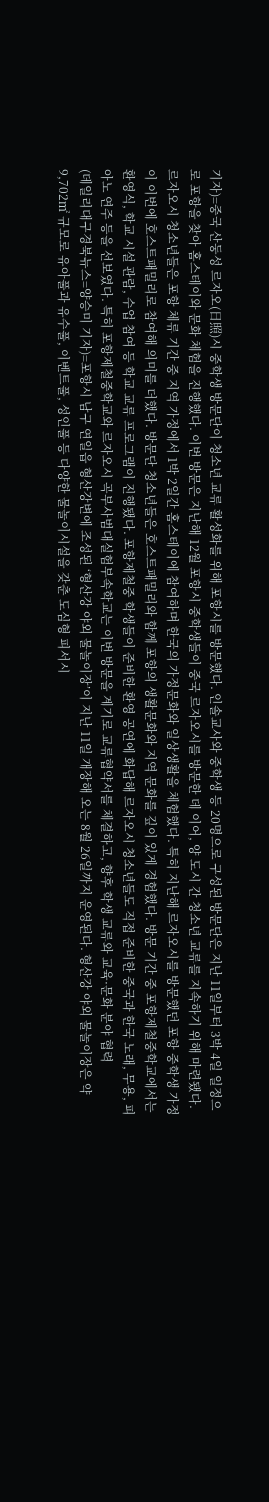기자)=중국 산둥성 르자오(日照)시 중학생 방문단이 청소년 교류 활성화를 위해 포항시를 방문했다. 인솔교사와 중학생 등 20명으로 구성된 방문단은 지난 11일부터 3박 4일 일정으로 포항을 찾아 홈스테이와 문화 체험을 진행했다. 이번 방문은 지난해 12월 포항시 중학생들이 중국 르자오시를 방문한 데 이어, 양 도시 간 청소년 교류를 지속하기 위해 마련됐다. 르자오시 청소년들은 포항 체류 기간 중 지역 가정에서 1박 2일간 홈스테이에 참여하며 한국의 가정문화와 일상생활을 체험했다. 특히 지난해 르자오시를 방문했던 포항 중학생 가정이 이번에 호스트패밀리로 참여해 의미를 더했다. 방문단 청소년들은 호스트패밀리와 함께 포항의 생활문화와 지역 문화를 깊이 있게 경험했다. 방문 기간 중 포항제철중학교에서는 환영식, 학교 시설 관람, 수업 참여 등 학교 교류 프로그램이 진행됐다. 포항제철중 학생들이 준비한 환영 공연에 화답해 르자오시 청소년들도 직접 준비한 중국과 한국 노래, 무용, 피아노 연주 등을 선보였다. 특히 포항제철중학교와 르자오시 곡부사범대실험부속학교는 이번 방문을 계기로 교류협약서를 체결하고, 향후 학생 교류와 교육·문화 분야 협력
(데일리대구경북뉴스=양승미 기자)=포항시 남구 연일읍 형산강변에 조성된 ‘형산강 야외 물놀이장’이 지난 11일 개장해 오는 8월 26일까지 운영된다. 형산강 야외 물놀이장은 약 9,702㎡ 규모로 유아풀과 유수풀, 이벤트풀, 성인풀 등 다양한 물놀이시설을 갖춘 도심형 피서시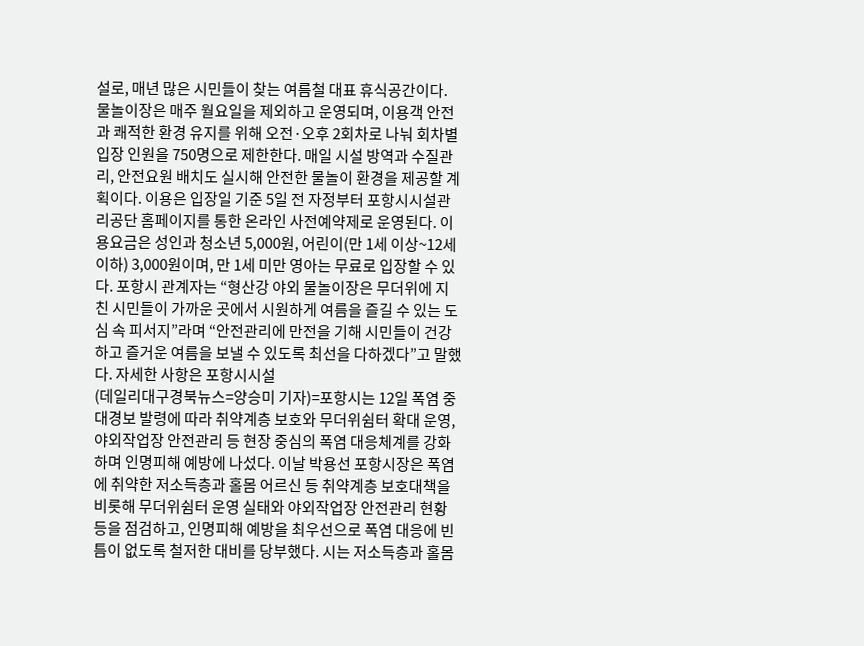설로, 매년 많은 시민들이 찾는 여름철 대표 휴식공간이다. 물놀이장은 매주 월요일을 제외하고 운영되며, 이용객 안전과 쾌적한 환경 유지를 위해 오전·오후 2회차로 나눠 회차별 입장 인원을 750명으로 제한한다. 매일 시설 방역과 수질관리, 안전요원 배치도 실시해 안전한 물놀이 환경을 제공할 계획이다. 이용은 입장일 기준 5일 전 자정부터 포항시시설관리공단 홈페이지를 통한 온라인 사전예약제로 운영된다. 이용요금은 성인과 청소년 5,000원, 어린이(만 1세 이상~12세 이하) 3,000원이며, 만 1세 미만 영아는 무료로 입장할 수 있다. 포항시 관계자는 “형산강 야외 물놀이장은 무더위에 지친 시민들이 가까운 곳에서 시원하게 여름을 즐길 수 있는 도심 속 피서지”라며 “안전관리에 만전을 기해 시민들이 건강하고 즐거운 여름을 보낼 수 있도록 최선을 다하겠다”고 말했다. 자세한 사항은 포항시시설
(데일리대구경북뉴스=양승미 기자)=포항시는 12일 폭염 중대경보 발령에 따라 취약계층 보호와 무더위쉼터 확대 운영, 야외작업장 안전관리 등 현장 중심의 폭염 대응체계를 강화하며 인명피해 예방에 나섰다. 이날 박용선 포항시장은 폭염에 취약한 저소득층과 홀몸 어르신 등 취약계층 보호대책을 비롯해 무더위쉼터 운영 실태와 야외작업장 안전관리 현황 등을 점검하고, 인명피해 예방을 최우선으로 폭염 대응에 빈틈이 없도록 철저한 대비를 당부했다. 시는 저소득층과 홀몸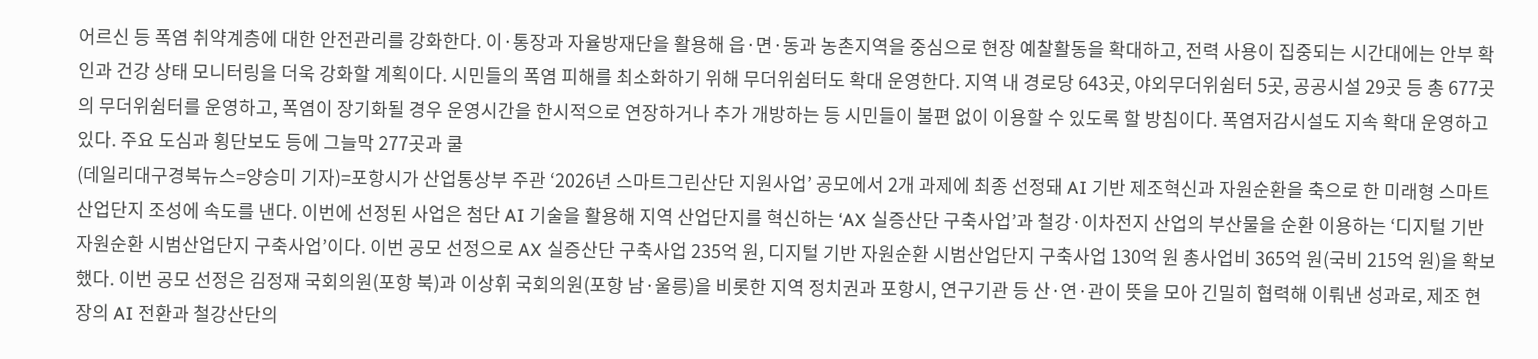어르신 등 폭염 취약계층에 대한 안전관리를 강화한다. 이·통장과 자율방재단을 활용해 읍·면·동과 농촌지역을 중심으로 현장 예찰활동을 확대하고, 전력 사용이 집중되는 시간대에는 안부 확인과 건강 상태 모니터링을 더욱 강화할 계획이다. 시민들의 폭염 피해를 최소화하기 위해 무더위쉼터도 확대 운영한다. 지역 내 경로당 643곳, 야외무더위쉼터 5곳, 공공시설 29곳 등 총 677곳의 무더위쉼터를 운영하고, 폭염이 장기화될 경우 운영시간을 한시적으로 연장하거나 추가 개방하는 등 시민들이 불편 없이 이용할 수 있도록 할 방침이다. 폭염저감시설도 지속 확대 운영하고 있다. 주요 도심과 횡단보도 등에 그늘막 277곳과 쿨
(데일리대구경북뉴스=양승미 기자)=포항시가 산업통상부 주관 ‘2026년 스마트그린산단 지원사업’ 공모에서 2개 과제에 최종 선정돼 AI 기반 제조혁신과 자원순환을 축으로 한 미래형 스마트 산업단지 조성에 속도를 낸다. 이번에 선정된 사업은 첨단 AI 기술을 활용해 지역 산업단지를 혁신하는 ‘AX 실증산단 구축사업’과 철강·이차전지 산업의 부산물을 순환 이용하는 ‘디지털 기반 자원순환 시범산업단지 구축사업’이다. 이번 공모 선정으로 AX 실증산단 구축사업 235억 원, 디지털 기반 자원순환 시범산업단지 구축사업 130억 원 총사업비 365억 원(국비 215억 원)을 확보했다. 이번 공모 선정은 김정재 국회의원(포항 북)과 이상휘 국회의원(포항 남·울릉)을 비롯한 지역 정치권과 포항시, 연구기관 등 산·연·관이 뜻을 모아 긴밀히 협력해 이뤄낸 성과로, 제조 현장의 AI 전환과 철강산단의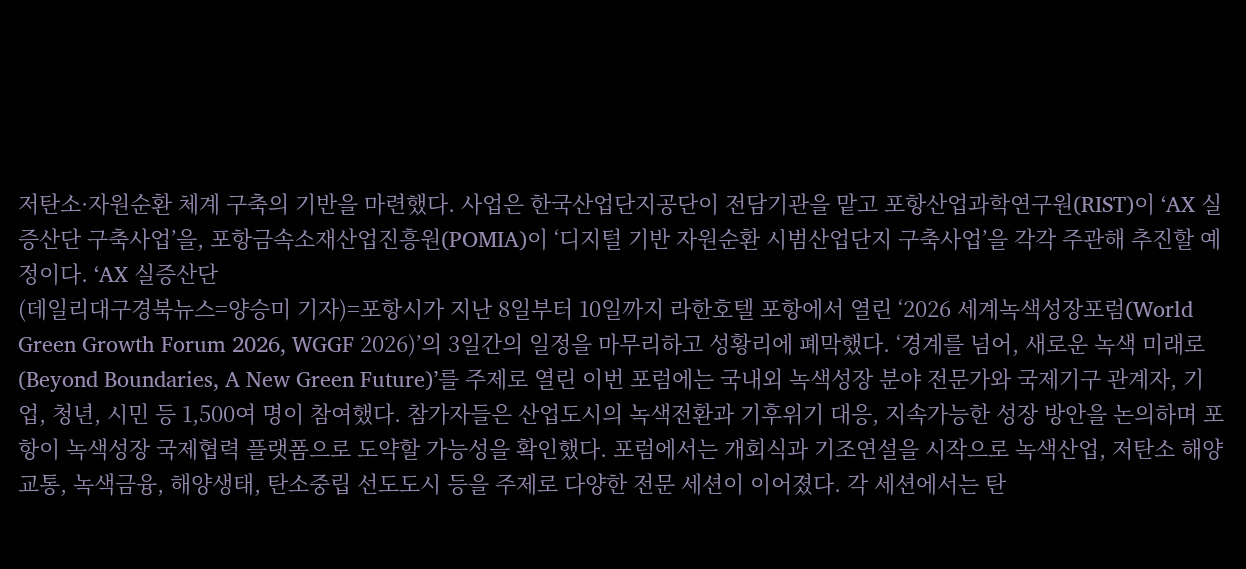저탄소·자원순환 체계 구축의 기반을 마련했다. 사업은 한국산업단지공단이 전담기관을 맡고 포항산업과학연구원(RIST)이 ‘AX 실증산단 구축사업’을, 포항금속소재산업진흥원(POMIA)이 ‘디지털 기반 자원순환 시범산업단지 구축사업’을 각각 주관해 추진할 예정이다. ‘AX 실증산단
(데일리대구경북뉴스=양승미 기자)=포항시가 지난 8일부터 10일까지 라한호텔 포항에서 열린 ‘2026 세계녹색성장포럼(World Green Growth Forum 2026, WGGF 2026)’의 3일간의 일정을 마무리하고 성황리에 폐막했다. ‘경계를 넘어, 새로운 녹색 미래로(Beyond Boundaries, A New Green Future)’를 주제로 열린 이번 포럼에는 국내외 녹색성장 분야 전문가와 국제기구 관계자, 기업, 청년, 시민 등 1,500여 명이 참여했다. 참가자들은 산업도시의 녹색전환과 기후위기 대응, 지속가능한 성장 방안을 논의하며 포항이 녹색성장 국제협력 플랫폼으로 도약할 가능성을 확인했다. 포럼에서는 개회식과 기조연설을 시작으로 녹색산업, 저탄소 해양교통, 녹색금융, 해양생태, 탄소중립 선도도시 등을 주제로 다양한 전문 세션이 이어졌다. 각 세션에서는 탄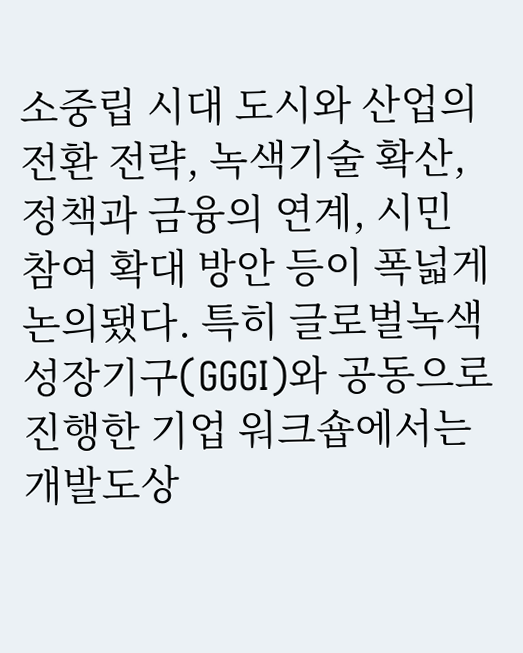소중립 시대 도시와 산업의 전환 전략, 녹색기술 확산, 정책과 금융의 연계, 시민 참여 확대 방안 등이 폭넓게 논의됐다. 특히 글로벌녹색성장기구(GGGI)와 공동으로 진행한 기업 워크숍에서는 개발도상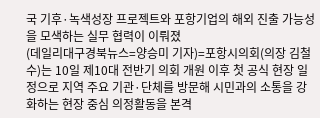국 기후·녹색성장 프로젝트와 포항기업의 해외 진출 가능성을 모색하는 실무 협력이 이뤄졌
(데일리대구경북뉴스=양승미 기자)=포항시의회(의장 김철수)는 10일 제10대 전반기 의회 개원 이후 첫 공식 현장 일정으로 지역 주요 기관·단체를 방문해 시민과의 소통을 강화하는 현장 중심 의정활동을 본격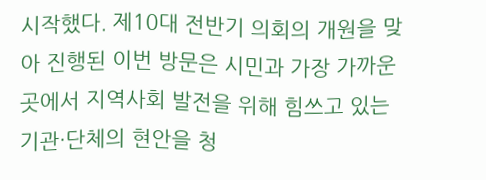시작했다. 제10대 전반기 의회의 개원을 맞아 진행된 이번 방문은 시민과 가장 가까운 곳에서 지역사회 발전을 위해 힘쓰고 있는 기관·단체의 현안을 청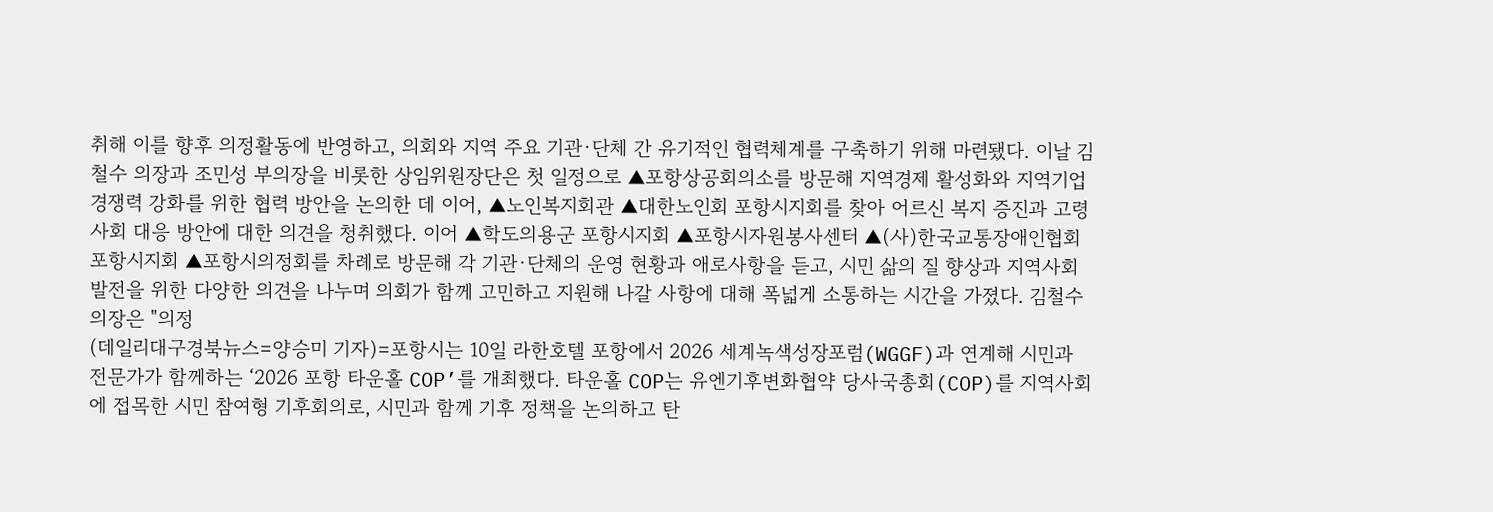취해 이를 향후 의정활동에 반영하고, 의회와 지역 주요 기관·단체 간 유기적인 협력체계를 구축하기 위해 마련됐다. 이날 김철수 의장과 조민성 부의장을 비롯한 상임위원장단은 첫 일정으로 ▲포항상공회의소를 방문해 지역경제 활성화와 지역기업 경쟁력 강화를 위한 협력 방안을 논의한 데 이어, ▲노인복지회관 ▲대한노인회 포항시지회를 찾아 어르신 복지 증진과 고령사회 대응 방안에 대한 의견을 청취했다. 이어 ▲학도의용군 포항시지회 ▲포항시자원봉사센터 ▲(사)한국교통장애인협회 포항시지회 ▲포항시의정회를 차례로 방문해 각 기관·단체의 운영 현황과 애로사항을 듣고, 시민 삶의 질 향상과 지역사회 발전을 위한 다양한 의견을 나누며 의회가 함께 고민하고 지원해 나갈 사항에 대해 폭넓게 소통하는 시간을 가졌다. 김철수 의장은 "의정
(데일리대구경북뉴스=양승미 기자)=포항시는 10일 라한호텔 포항에서 2026 세계녹색성장포럼(WGGF)과 연계해 시민과 전문가가 함께하는 ‘2026 포항 타운홀 COP’를 개최했다. 타운홀 COP는 유엔기후변화협약 당사국총회(COP)를 지역사회에 접목한 시민 참여형 기후회의로, 시민과 함께 기후 정책을 논의하고 탄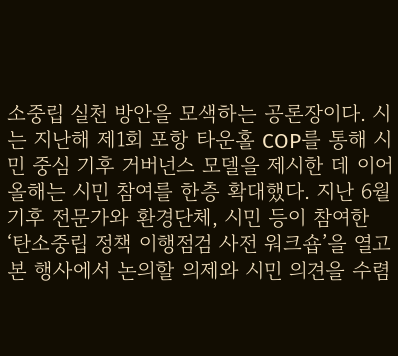소중립 실천 방안을 모색하는 공론장이다. 시는 지난해 제1회 포항 타운홀 COP를 통해 시민 중심 기후 거버넌스 모델을 제시한 데 이어 올해는 시민 참여를 한층 확대했다. 지난 6월 기후 전문가와 환경단체, 시민 등이 참여한 ‘탄소중립 정책 이행점검 사전 워크숍’을 열고 본 행사에서 논의할 의제와 시민 의견을 수렴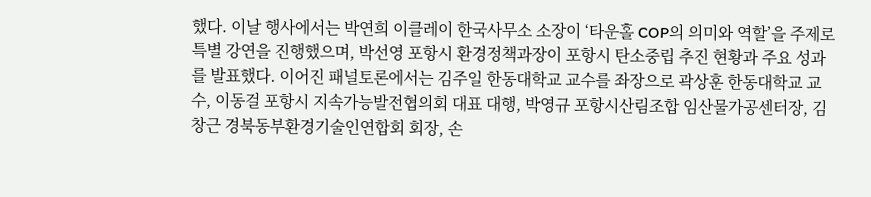했다. 이날 행사에서는 박연희 이클레이 한국사무소 소장이 ‘타운홀 COP의 의미와 역할’을 주제로 특별 강연을 진행했으며, 박선영 포항시 환경정책과장이 포항시 탄소중립 추진 현황과 주요 성과를 발표했다. 이어진 패널토론에서는 김주일 한동대학교 교수를 좌장으로 곽상훈 한동대학교 교수, 이동걸 포항시 지속가능발전협의회 대표 대행, 박영규 포항시산림조합 임산물가공센터장, 김창근 경북동부환경기술인연합회 회장, 손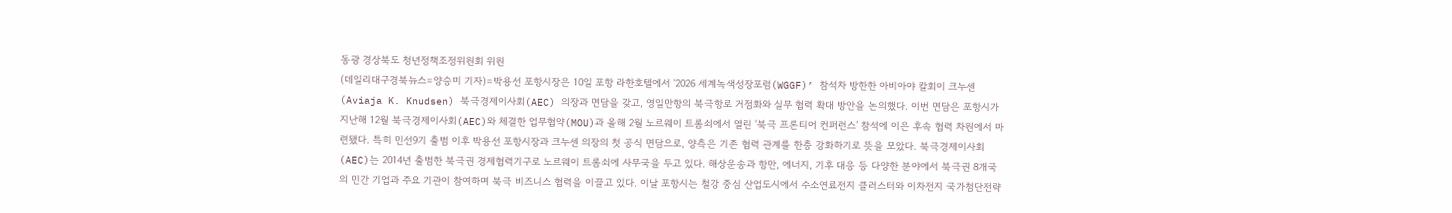동광 경상북도 청년정책조정위원회 위원
(데일리대구경북뉴스=양승미 기자)=박용선 포항시장은 10일 포항 라한호텔에서 ‘2026 세계녹색성장포럼(WGGF)’ 참석차 방한한 아비아야 칼회이 크누센(Aviaja K. Knudsen) 북극경제이사회(AEC) 의장과 면담을 갖고, 영일만항의 북극항로 거점화와 실무 협력 확대 방안을 논의했다. 이번 면담은 포항시가 지난해 12월 북극경제이사회(AEC)와 체결한 업무협약(MOU)과 올해 2월 노르웨이 트롬쇠에서 열린 ‘북극 프론티어 컨퍼런스’ 참석에 이은 후속 협력 차원에서 마련됐다. 특히 민선9기 출범 이후 박용선 포항시장과 크누센 의장의 첫 공식 면담으로, 양측은 기존 협력 관계를 한층 강화하기로 뜻을 모았다. 북극경제이사회(AEC)는 2014년 출범한 북극권 경제협력기구로 노르웨이 트롬쇠에 사무국을 두고 있다. 해상운송과 항만, 에너지, 기후 대응 등 다양한 분야에서 북극권 8개국의 민간 기업과 주요 기관이 참여하며 북극 비즈니스 협력을 이끌고 있다. 이날 포항시는 철강 중심 산업도시에서 수소연료전지 클러스터와 이차전지 국가첨단전략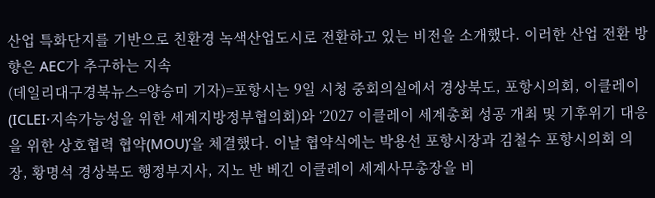산업 특화단지를 기반으로 친환경 녹색산업도시로 전환하고 있는 비전을 소개했다. 이러한 산업 전환 방향은 AEC가 추구하는 지속
(데일리대구경북뉴스=양승미 기자)=포항시는 9일 시청 중회의실에서 경상북도, 포항시의회, 이클레이(ICLEI·지속가능성을 위한 세계지방정부협의회)와 ‘2027 이클레이 세계총회 성공 개최 및 기후위기 대응을 위한 상호협력 협약(MOU)’을 체결했다. 이날 협약식에는 박용선 포항시장과 김철수 포항시의회 의장, 황명석 경상북도 행정부지사, 지노 반 베긴 이클레이 세계사무총장을 비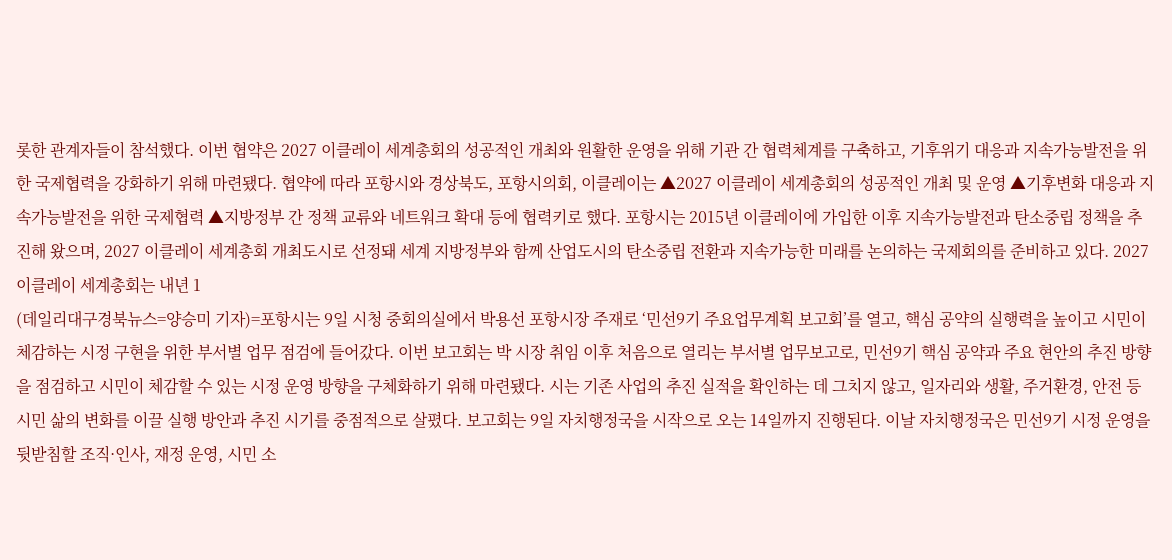롯한 관계자들이 참석했다. 이번 협약은 2027 이클레이 세계총회의 성공적인 개최와 원활한 운영을 위해 기관 간 협력체계를 구축하고, 기후위기 대응과 지속가능발전을 위한 국제협력을 강화하기 위해 마련됐다. 협약에 따라 포항시와 경상북도, 포항시의회, 이클레이는 ▲2027 이클레이 세계총회의 성공적인 개최 및 운영 ▲기후변화 대응과 지속가능발전을 위한 국제협력 ▲지방정부 간 정책 교류와 네트워크 확대 등에 협력키로 했다. 포항시는 2015년 이클레이에 가입한 이후 지속가능발전과 탄소중립 정책을 추진해 왔으며, 2027 이클레이 세계총회 개최도시로 선정돼 세계 지방정부와 함께 산업도시의 탄소중립 전환과 지속가능한 미래를 논의하는 국제회의를 준비하고 있다. 2027 이클레이 세계총회는 내년 1
(데일리대구경북뉴스=양승미 기자)=포항시는 9일 시청 중회의실에서 박용선 포항시장 주재로 ‘민선9기 주요업무계획 보고회’를 열고, 핵심 공약의 실행력을 높이고 시민이 체감하는 시정 구현을 위한 부서별 업무 점검에 들어갔다. 이번 보고회는 박 시장 취임 이후 처음으로 열리는 부서별 업무보고로, 민선9기 핵심 공약과 주요 현안의 추진 방향을 점검하고 시민이 체감할 수 있는 시정 운영 방향을 구체화하기 위해 마련됐다. 시는 기존 사업의 추진 실적을 확인하는 데 그치지 않고, 일자리와 생활, 주거환경, 안전 등 시민 삶의 변화를 이끌 실행 방안과 추진 시기를 중점적으로 살폈다. 보고회는 9일 자치행정국을 시작으로 오는 14일까지 진행된다. 이날 자치행정국은 민선9기 시정 운영을 뒷받침할 조직·인사, 재정 운영, 시민 소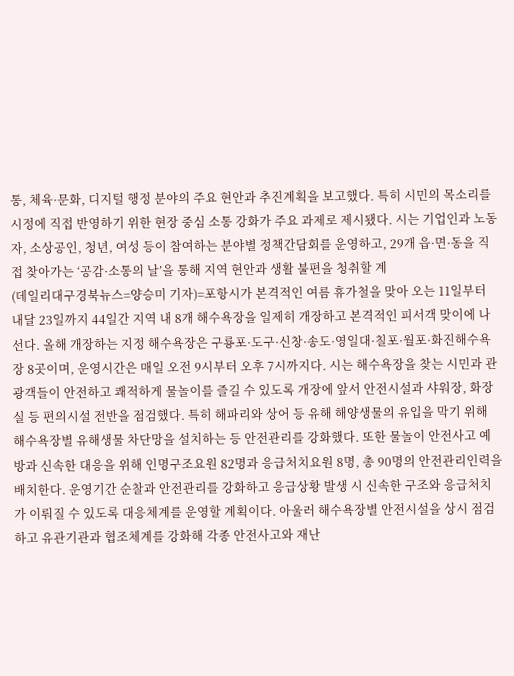통, 체육·문화, 디지털 행정 분야의 주요 현안과 추진계획을 보고했다. 특히 시민의 목소리를 시정에 직접 반영하기 위한 현장 중심 소통 강화가 주요 과제로 제시됐다. 시는 기업인과 노동자, 소상공인, 청년, 여성 등이 참여하는 분야별 정책간담회를 운영하고, 29개 읍·면·동을 직접 찾아가는 ‘공감·소통의 날’을 통해 지역 현안과 생활 불편을 청취할 계
(데일리대구경북뉴스=양승미 기자)=포항시가 본격적인 여름 휴가철을 맞아 오는 11일부터 내달 23일까지 44일간 지역 내 8개 해수욕장을 일제히 개장하고 본격적인 피서객 맞이에 나선다. 올해 개장하는 지정 해수욕장은 구룡포·도구·신창·송도·영일대·칠포·월포·화진해수욕장 8곳이며, 운영시간은 매일 오전 9시부터 오후 7시까지다. 시는 해수욕장을 찾는 시민과 관광객들이 안전하고 쾌적하게 물놀이를 즐길 수 있도록 개장에 앞서 안전시설과 샤워장, 화장실 등 편의시설 전반을 점검했다. 특히 해파리와 상어 등 유해 해양생물의 유입을 막기 위해 해수욕장별 유해생물 차단망을 설치하는 등 안전관리를 강화했다. 또한 물놀이 안전사고 예방과 신속한 대응을 위해 인명구조요원 82명과 응급처치요원 8명, 총 90명의 안전관리인력을 배치한다. 운영기간 순찰과 안전관리를 강화하고 응급상황 발생 시 신속한 구조와 응급처치가 이뤄질 수 있도록 대응체계를 운영할 계획이다. 아울러 해수욕장별 안전시설을 상시 점검하고 유관기관과 협조체계를 강화해 각종 안전사고와 재난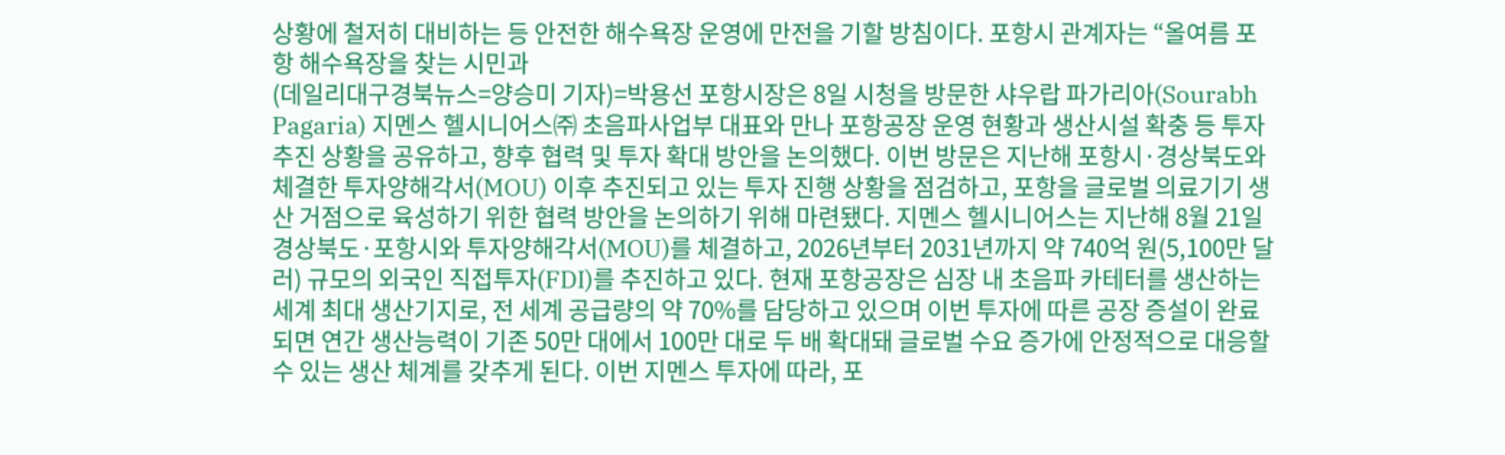상황에 철저히 대비하는 등 안전한 해수욕장 운영에 만전을 기할 방침이다. 포항시 관계자는 “올여름 포항 해수욕장을 찾는 시민과
(데일리대구경북뉴스=양승미 기자)=박용선 포항시장은 8일 시청을 방문한 샤우랍 파가리아(Sourabh Pagaria) 지멘스 헬시니어스㈜ 초음파사업부 대표와 만나 포항공장 운영 현황과 생산시설 확충 등 투자 추진 상황을 공유하고, 향후 협력 및 투자 확대 방안을 논의했다. 이번 방문은 지난해 포항시·경상북도와 체결한 투자양해각서(MOU) 이후 추진되고 있는 투자 진행 상황을 점검하고, 포항을 글로벌 의료기기 생산 거점으로 육성하기 위한 협력 방안을 논의하기 위해 마련됐다. 지멘스 헬시니어스는 지난해 8월 21일 경상북도·포항시와 투자양해각서(MOU)를 체결하고, 2026년부터 2031년까지 약 740억 원(5,100만 달러) 규모의 외국인 직접투자(FDI)를 추진하고 있다. 현재 포항공장은 심장 내 초음파 카테터를 생산하는 세계 최대 생산기지로, 전 세계 공급량의 약 70%를 담당하고 있으며 이번 투자에 따른 공장 증설이 완료되면 연간 생산능력이 기존 50만 대에서 100만 대로 두 배 확대돼 글로벌 수요 증가에 안정적으로 대응할 수 있는 생산 체계를 갖추게 된다. 이번 지멘스 투자에 따라, 포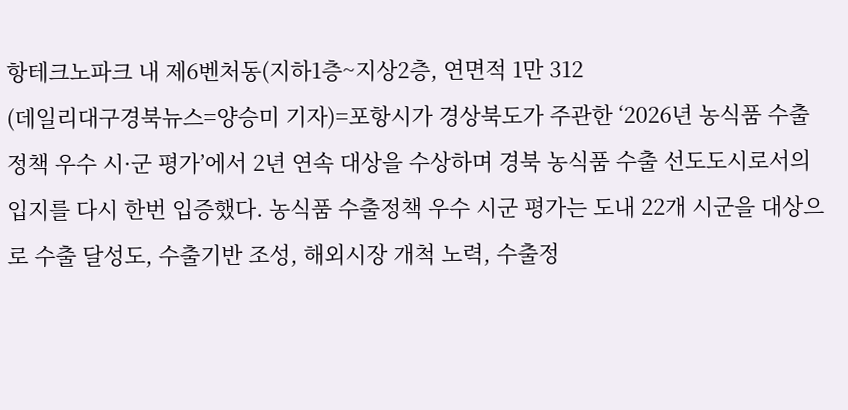항테크노파크 내 제6벤처동(지하1층~지상2층, 연면적 1만 312
(데일리대구경북뉴스=양승미 기자)=포항시가 경상북도가 주관한 ‘2026년 농식품 수출정책 우수 시·군 평가’에서 2년 연속 대상을 수상하며 경북 농식품 수출 선도도시로서의 입지를 다시 한번 입증했다. 농식품 수출정책 우수 시군 평가는 도내 22개 시군을 대상으로 수출 달성도, 수출기반 조성, 해외시장 개척 노력, 수출정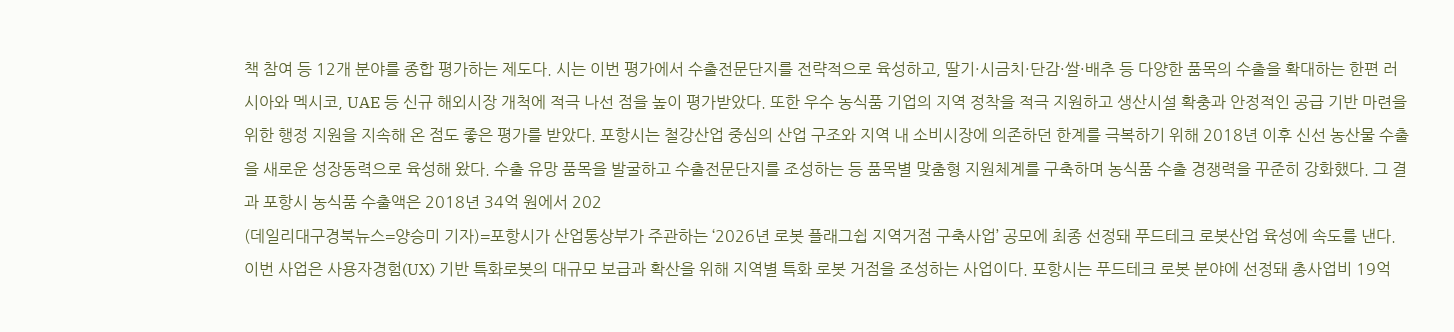책 참여 등 12개 분야를 종합 평가하는 제도다. 시는 이번 평가에서 수출전문단지를 전략적으로 육성하고, 딸기·시금치·단감·쌀·배추 등 다양한 품목의 수출을 확대하는 한편 러시아와 멕시코, UAE 등 신규 해외시장 개척에 적극 나선 점을 높이 평가받았다. 또한 우수 농식품 기업의 지역 정착을 적극 지원하고 생산시설 확충과 안정적인 공급 기반 마련을 위한 행정 지원을 지속해 온 점도 좋은 평가를 받았다. 포항시는 철강산업 중심의 산업 구조와 지역 내 소비시장에 의존하던 한계를 극복하기 위해 2018년 이후 신선 농산물 수출을 새로운 성장동력으로 육성해 왔다. 수출 유망 품목을 발굴하고 수출전문단지를 조성하는 등 품목별 맞춤형 지원체계를 구축하며 농식품 수출 경쟁력을 꾸준히 강화했다. 그 결과 포항시 농식품 수출액은 2018년 34억 원에서 202
(데일리대구경북뉴스=양승미 기자)=포항시가 산업통상부가 주관하는 ‘2026년 로봇 플래그쉽 지역거점 구축사업’ 공모에 최종 선정돼 푸드테크 로봇산업 육성에 속도를 낸다. 이번 사업은 사용자경험(UX) 기반 특화로봇의 대규모 보급과 확산을 위해 지역별 특화 로봇 거점을 조성하는 사업이다. 포항시는 푸드테크 로봇 분야에 선정돼 총사업비 19억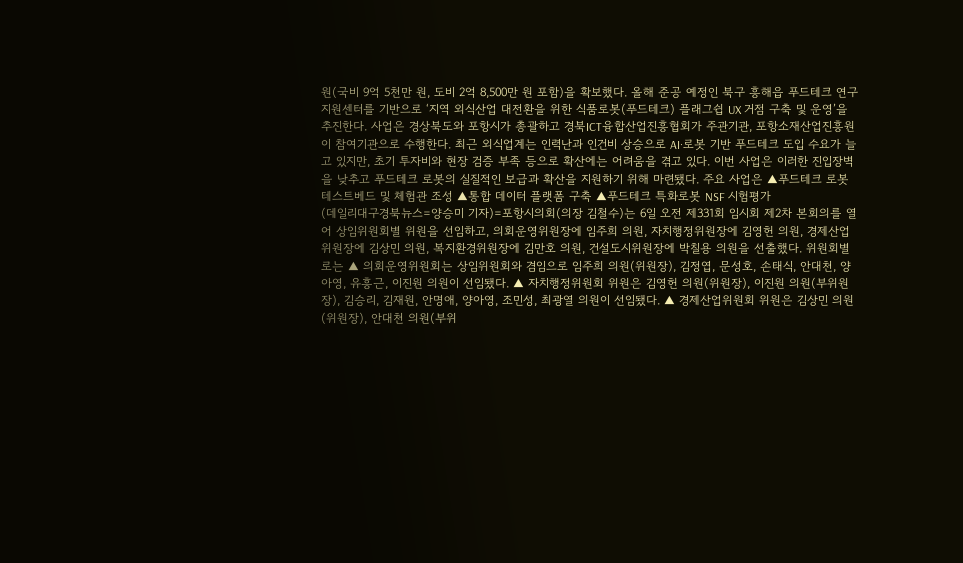원(국비 9억 5천만 원, 도비 2억 8,500만 원 포함)을 확보했다. 올해 준공 예정인 북구 흥해읍 푸드테크 연구지원센터를 기반으로 ‘지역 외식산업 대전환을 위한 식품로봇(푸드테크) 플래그쉽 UX 거점 구축 및 운영’을 추진한다. 사업은 경상북도와 포항시가 총괄하고 경북ICT융합산업진흥협회가 주관기관, 포항소재산업진흥원이 참여기관으로 수행한다. 최근 외식업계는 인력난과 인건비 상승으로 AI·로봇 기반 푸드테크 도입 수요가 늘고 있지만, 초기 투자비와 현장 검증 부족 등으로 확산에는 어려움을 겪고 있다. 이번 사업은 이러한 진입장벽을 낮추고 푸드테크 로봇의 실질적인 보급과 확산을 지원하기 위해 마련됐다. 주요 사업은 ▲푸드테크 로봇 테스트베드 및 체험관 조성 ▲통합 데이터 플랫폼 구축 ▲푸드테크 특화로봇 NSF 시험평가
(데일리대구경북뉴스=양승미 기자)=포항시의회(의장 김철수)는 6일 오전 제331회 임시회 제2차 본회의를 열어 상임위원회별 위원을 선임하고, 의회운영위원장에 임주희 의원, 자치행정위원장에 김영헌 의원, 경제산업위원장에 김상민 의원, 복지환경위원장에 김만호 의원, 건설도시위원장에 박칠용 의원을 선출했다. 위원회별로는 ▲ 의회운영위원회는 상임위원회와 겸임으로 임주희 의원(위원장), 김정엽, 문성호, 손태식, 안대천, 양아영, 유흥근, 이진원 의원이 선임됐다. ▲ 자치행정위원회 위원은 김영헌 의원(위원장), 이진원 의원(부위원장), 김승리, 김재원, 안명애, 양아영, 조민성, 최광열 의원이 선임됐다. ▲ 경제산업위원회 위원은 김상민 의원(위원장), 안대천 의원(부위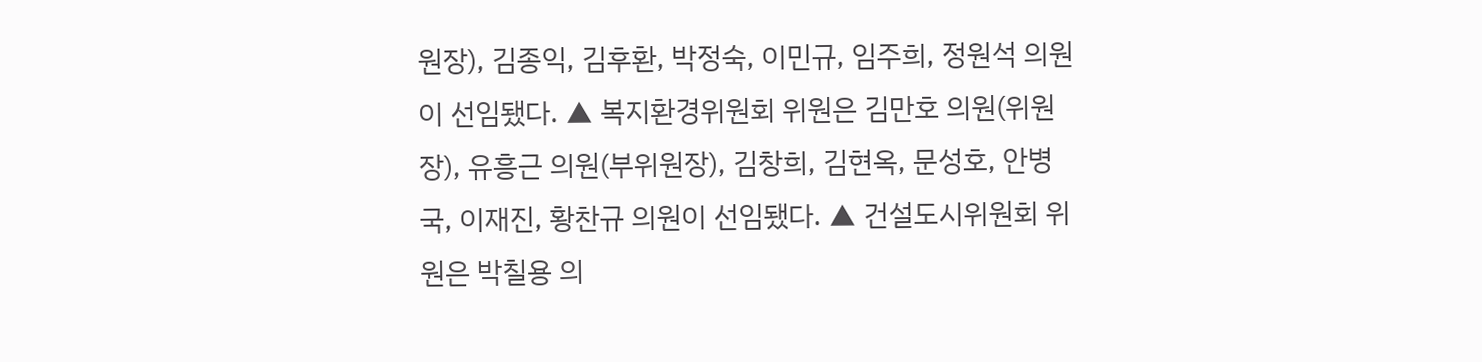원장), 김종익, 김후환, 박정숙, 이민규, 임주희, 정원석 의원이 선임됐다. ▲ 복지환경위원회 위원은 김만호 의원(위원장), 유흥근 의원(부위원장), 김창희, 김현옥, 문성호, 안병국, 이재진, 황찬규 의원이 선임됐다. ▲ 건설도시위원회 위원은 박칠용 의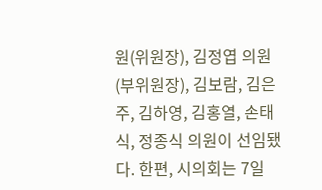원(위원장), 김정엽 의원(부위원장), 김보람, 김은주, 김하영, 김홍열, 손태식, 정종식 의원이 선임됐다. 한편, 시의회는 7일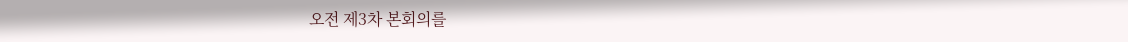오전 제3차 본회의를